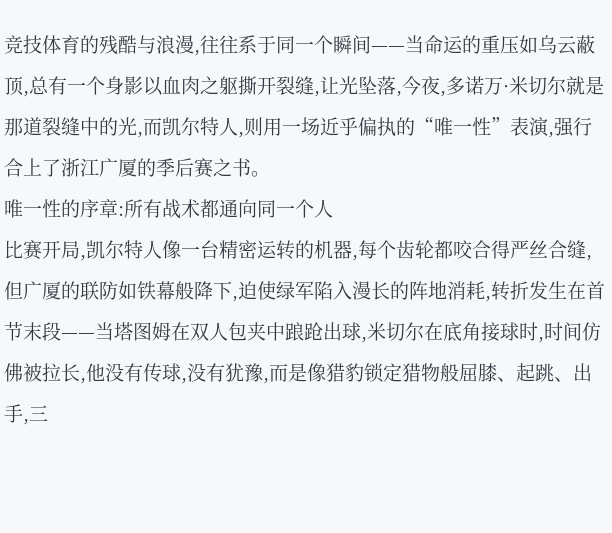竞技体育的残酷与浪漫,往往系于同一个瞬间——当命运的重压如乌云蔽顶,总有一个身影以血肉之躯撕开裂缝,让光坠落,今夜,多诺万·米切尔就是那道裂缝中的光,而凯尔特人,则用一场近乎偏执的“唯一性”表演,强行合上了浙江广厦的季后赛之书。
唯一性的序章:所有战术都通向同一个人
比赛开局,凯尔特人像一台精密运转的机器,每个齿轮都咬合得严丝合缝,但广厦的联防如铁幕般降下,迫使绿军陷入漫长的阵地消耗,转折发生在首节末段——当塔图姆在双人包夹中踉跄出球,米切尔在底角接球时,时间仿佛被拉长,他没有传球,没有犹豫,而是像猎豹锁定猎物般屈膝、起跳、出手,三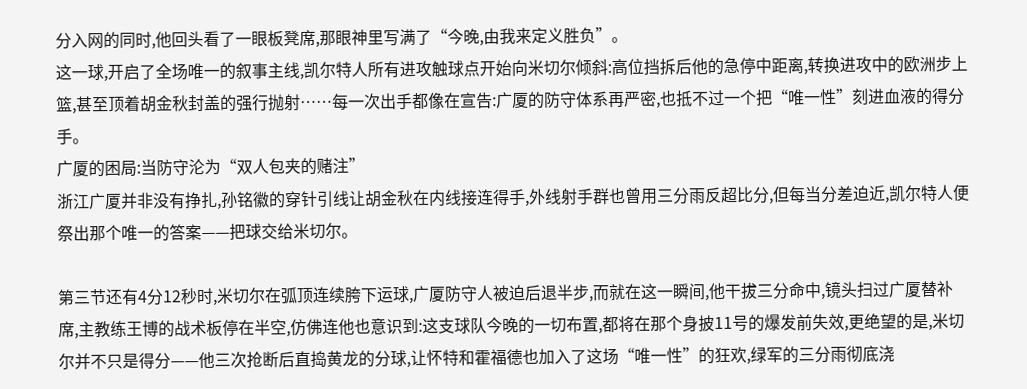分入网的同时,他回头看了一眼板凳席,那眼神里写满了“今晚,由我来定义胜负”。
这一球,开启了全场唯一的叙事主线,凯尔特人所有进攻触球点开始向米切尔倾斜:高位挡拆后他的急停中距离,转换进攻中的欧洲步上篮,甚至顶着胡金秋封盖的强行抛射……每一次出手都像在宣告:广厦的防守体系再严密,也抵不过一个把“唯一性”刻进血液的得分手。
广厦的困局:当防守沦为“双人包夹的赌注”
浙江广厦并非没有挣扎,孙铭徽的穿针引线让胡金秋在内线接连得手,外线射手群也曾用三分雨反超比分,但每当分差迫近,凯尔特人便祭出那个唯一的答案——把球交给米切尔。

第三节还有4分12秒时,米切尔在弧顶连续胯下运球,广厦防守人被迫后退半步,而就在这一瞬间,他干拔三分命中,镜头扫过广厦替补席,主教练王博的战术板停在半空,仿佛连他也意识到:这支球队今晚的一切布置,都将在那个身披11号的爆发前失效,更绝望的是,米切尔并不只是得分——他三次抢断后直捣黄龙的分球,让怀特和霍福德也加入了这场“唯一性”的狂欢,绿军的三分雨彻底浇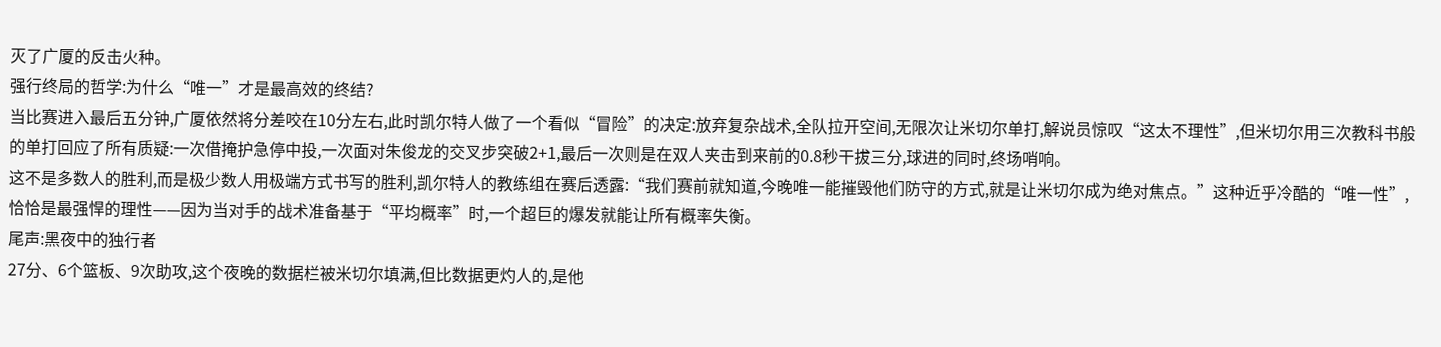灭了广厦的反击火种。
强行终局的哲学:为什么“唯一”才是最高效的终结?
当比赛进入最后五分钟,广厦依然将分差咬在10分左右,此时凯尔特人做了一个看似“冒险”的决定:放弃复杂战术,全队拉开空间,无限次让米切尔单打,解说员惊叹“这太不理性”,但米切尔用三次教科书般的单打回应了所有质疑:一次借掩护急停中投,一次面对朱俊龙的交叉步突破2+1,最后一次则是在双人夹击到来前的0.8秒干拔三分,球进的同时,终场哨响。
这不是多数人的胜利,而是极少数人用极端方式书写的胜利,凯尔特人的教练组在赛后透露:“我们赛前就知道,今晚唯一能摧毁他们防守的方式,就是让米切尔成为绝对焦点。”这种近乎冷酷的“唯一性”,恰恰是最强悍的理性——因为当对手的战术准备基于“平均概率”时,一个超巨的爆发就能让所有概率失衡。
尾声:黑夜中的独行者
27分、6个篮板、9次助攻,这个夜晚的数据栏被米切尔填满,但比数据更灼人的,是他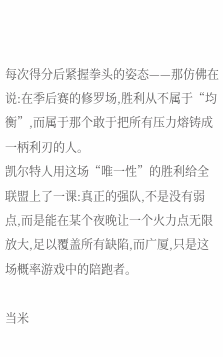每次得分后紧握拳头的姿态——那仿佛在说:在季后赛的修罗场,胜利从不属于“均衡”,而属于那个敢于把所有压力熔铸成一柄利刃的人。
凯尔特人用这场“唯一性”的胜利给全联盟上了一课:真正的强队,不是没有弱点,而是能在某个夜晚让一个火力点无限放大,足以覆盖所有缺陷,而广厦,只是这场概率游戏中的陪跑者。

当米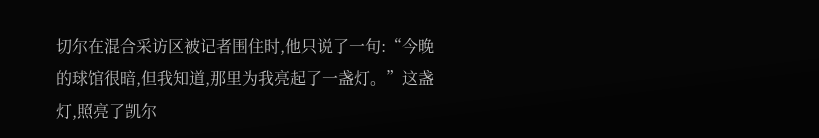切尔在混合采访区被记者围住时,他只说了一句:“今晚的球馆很暗,但我知道,那里为我亮起了一盏灯。”这盏灯,照亮了凯尔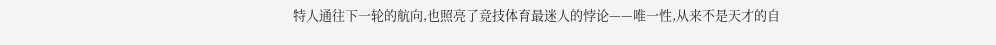特人通往下一轮的航向,也照亮了竞技体育最迷人的悖论——唯一性,从来不是天才的自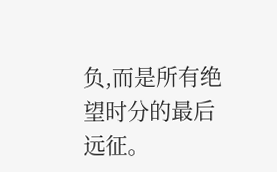负,而是所有绝望时分的最后远征。